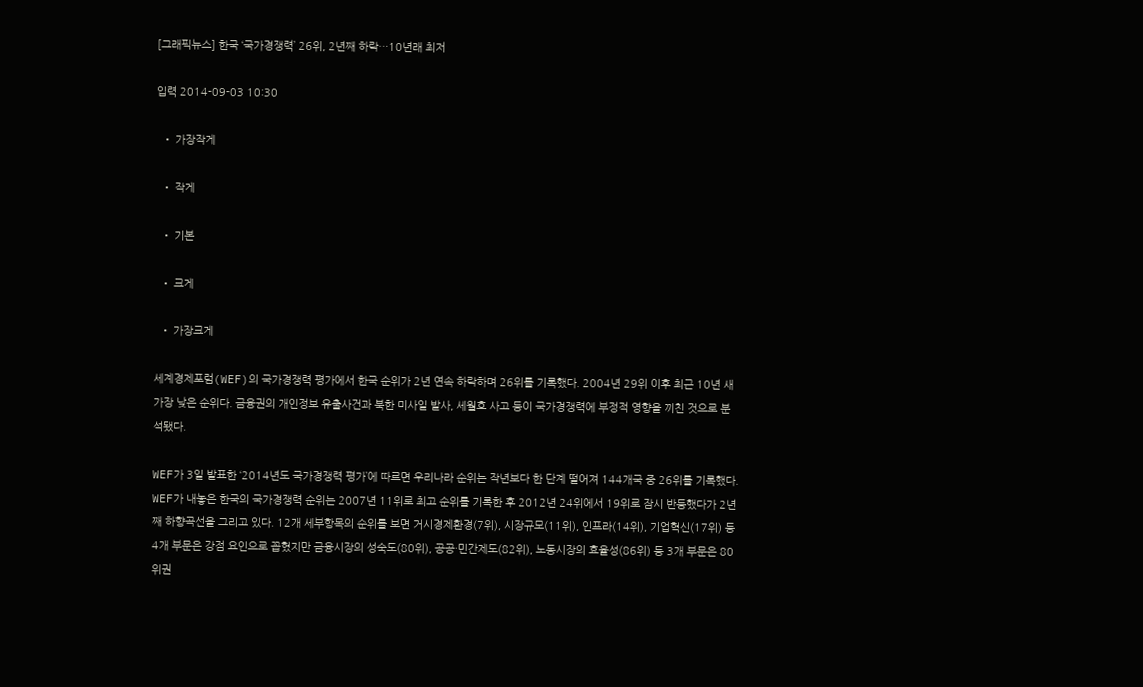[그래픽뉴스] 한국 ‘국가경쟁력’ 26위, 2년째 하락…10년래 최저

입력 2014-09-03 10:30

  • 가장작게

  • 작게

  • 기본

  • 크게

  • 가장크게

세계경제포럼(WEF)의 국가경쟁력 평가에서 한국 순위가 2년 연속 하락하며 26위를 기록했다. 2004년 29위 이후 최근 10년 새 가장 낮은 순위다. 금융권의 개인정보 유출사건과 북한 미사일 발사, 세월호 사고 등이 국가경쟁력에 부정적 영향을 끼친 것으로 분석됐다.

WEF가 3일 발표한 ‘2014년도 국가경쟁력 평가’에 따르면 우리나라 순위는 작년보다 한 단계 떨어져 144개국 중 26위를 기록했다. WEF가 내놓은 한국의 국가경쟁력 순위는 2007년 11위로 최고 순위를 기록한 후 2012년 24위에서 19위로 잠시 반등했다가 2년째 하향곡선을 그리고 있다. 12개 세부항목의 순위를 보면 거시경제환경(7위), 시장규모(11위), 인프라(14위), 기업혁신(17위) 등 4개 부문은 강점 요인으로 꼽혔지만 금융시장의 성숙도(80위), 공공·민간제도(82위), 노동시장의 효율성(86위) 등 3개 부문은 80위권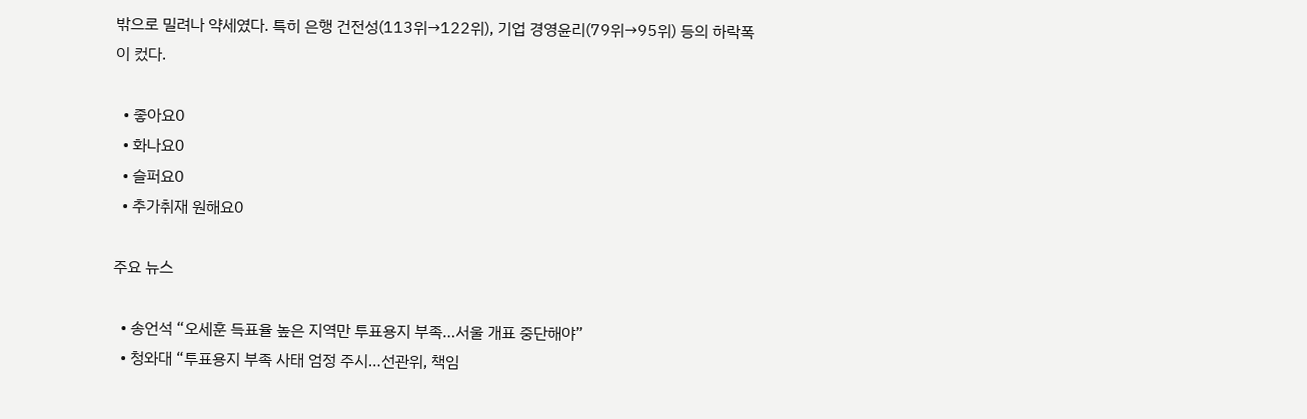밖으로 밀려나 약세였다. 특히 은행 건전성(113위→122위), 기업 경영윤리(79위→95위) 등의 하락폭이 컸다.

  • 좋아요0
  • 화나요0
  • 슬퍼요0
  • 추가취재 원해요0

주요 뉴스

  • 송언석 “오세훈 득표율 높은 지역만 투표용지 부족…서울 개표 중단해야”
  • 청와대 “투표용지 부족 사태 엄정 주시…선관위, 책임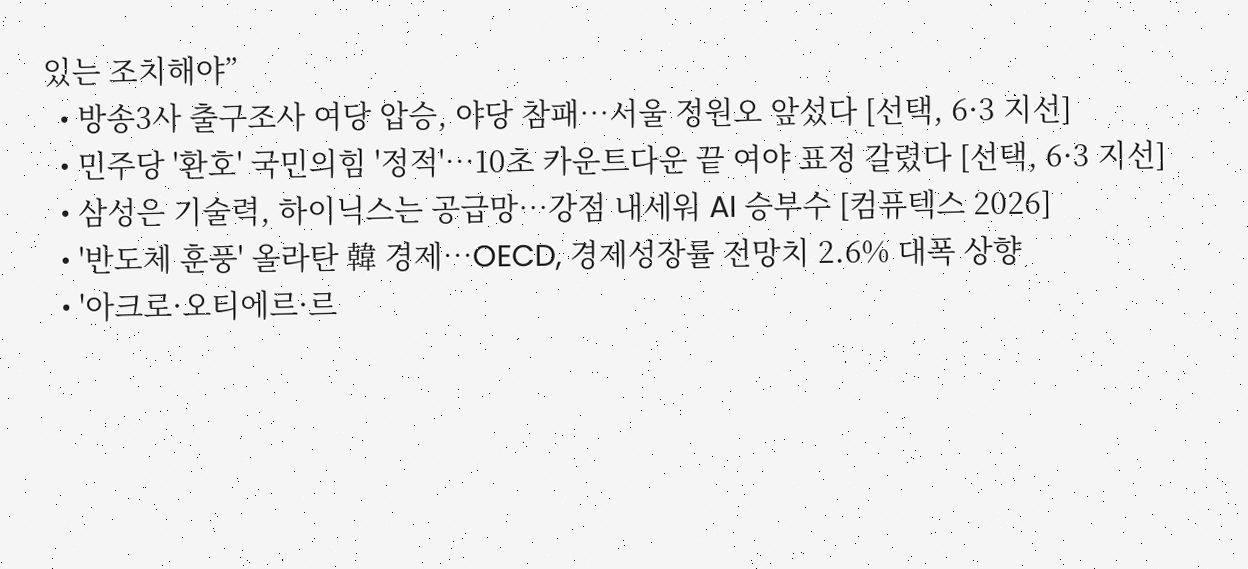있는 조치해야”
  • 방송3사 출구조사 여당 압승, 야당 참패…서울 정원오 앞섰다 [선택, 6·3 지선]
  • 민주당 '환호' 국민의힘 '정적'…10초 카운트다운 끝 여야 표정 갈렸다 [선택, 6·3 지선]
  • 삼성은 기술력, 하이닉스는 공급망…강점 내세워 AI 승부수 [컴퓨텍스 2026]
  • '반도체 훈풍' 올라탄 韓 경제⋯OECD, 경제성장률 전망치 2.6% 대폭 상향
  • '아크로·오티에르·르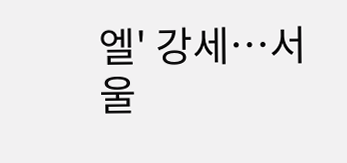엘' 강세⋯서울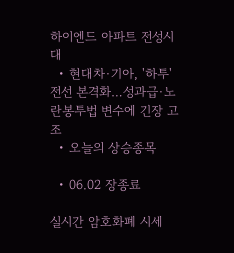하이엔드 아파트 전성시대
  • 현대차·기아, '하투' 전선 본격화…성과급·노란봉투법 변수에 긴장 고조
  • 오늘의 상승종목

  • 06.02 장종료

실시간 암호화폐 시세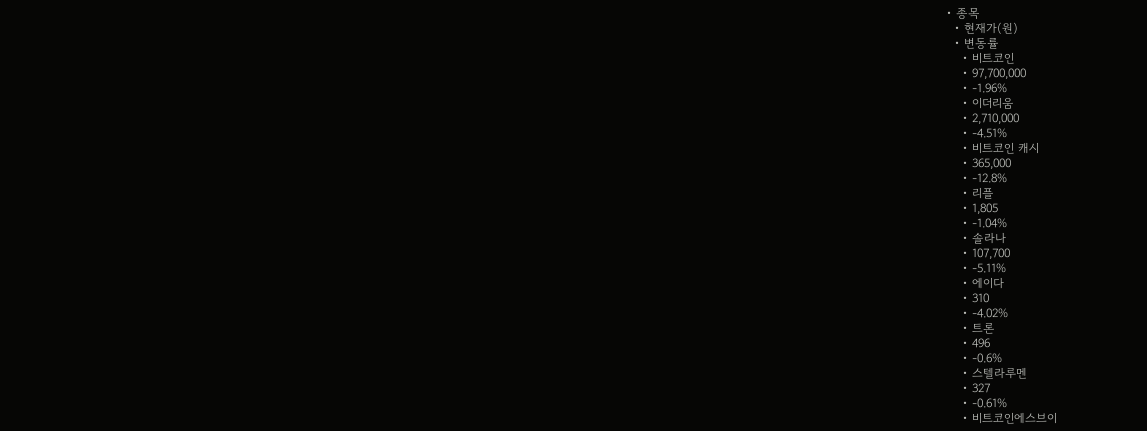• 종목
  • 현재가(원)
  • 변동률
    • 비트코인
    • 97,700,000
    • -1.96%
    • 이더리움
    • 2,710,000
    • -4.51%
    • 비트코인 캐시
    • 365,000
    • -12.8%
    • 리플
    • 1,805
    • -1.04%
    • 솔라나
    • 107,700
    • -5.11%
    • 에이다
    • 310
    • -4.02%
    • 트론
    • 496
    • -0.6%
    • 스텔라루멘
    • 327
    • -0.61%
    • 비트코인에스브이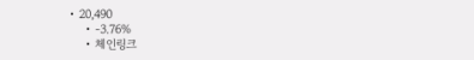• 20,490
    • -3.76%
    • 체인링크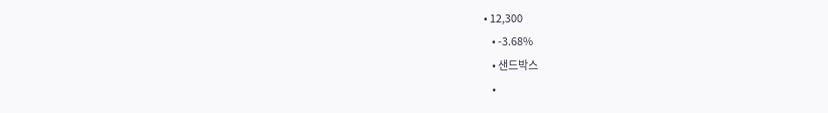• 12,300
    • -3.68%
    • 샌드박스
    •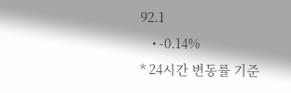92.1
    • -0.14%
* 24시간 변동률 기준